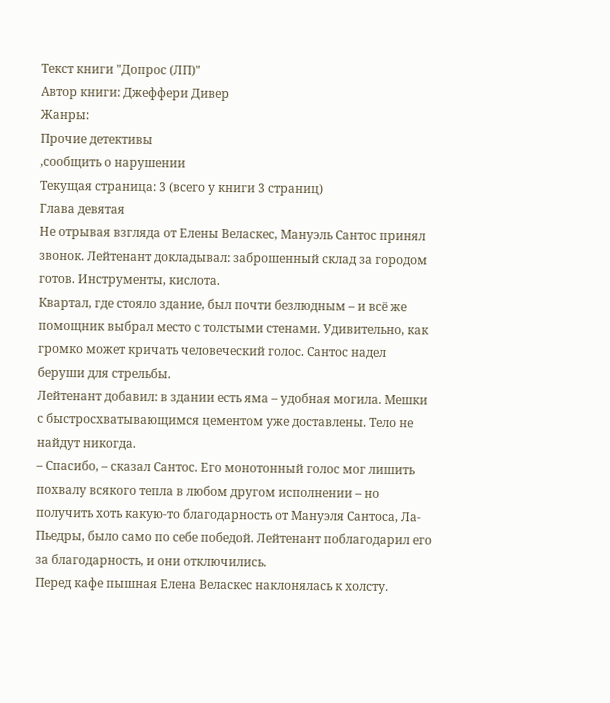Текст книги "Допрос (ЛП)"
Автор книги: Джеффери Дивер
Жанры:
Прочие детективы
,сообщить о нарушении
Текущая страница: 3 (всего у книги 3 страниц)
Глава девятая
Не отрывая взгляда от Елены Веласкес, Мануэль Сантос принял звонок. Лейтенант докладывал: заброшенный склад за городом готов. Инструменты, кислота.
Квартал, где стояло здание, был почти безлюдным – и всё же помощник выбрал место с толстыми стенами. Удивительно, как громко может кричать человеческий голос. Сантос надел беруши для стрельбы.
Лейтенант добавил: в здании есть яма – удобная могила. Мешки с быстросхватывающимся цементом уже доставлены. Тело не найдут никогда.
– Спасибо, – сказал Сантос. Его монотонный голос мог лишить похвалу всякого тепла в любом другом исполнении – но получить хоть какую-то благодарность от Мануэля Сантоса, Ла-Пьедры, было само по себе победой. Лейтенант поблагодарил его за благодарность, и они отключились.
Перед кафе пышная Елена Веласкес наклонялась к холсту.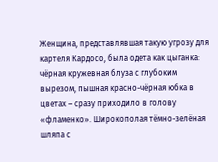Женщина, представлявшая такую угрозу для картеля Кардосо, была одета как цыганка: чёрная кружевная блуза с глубоким вырезом, пышная красно-чёрная юбка в цветах – сразу приходило в голову «фламенко». Широкополая тёмно-зелёная шляпа с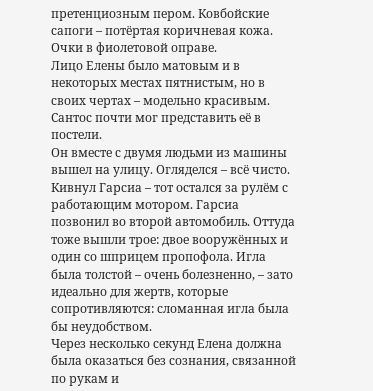претенциозным пером. Ковбойские сапоги – потёртая коричневая кожа. Очки в фиолетовой оправе.
Лицо Елены было матовым и в некоторых местах пятнистым, но в своих чертах – модельно красивым. Сантос почти мог представить её в постели.
Он вместе с двумя людьми из машины вышел на улицу. Огляделся – всё чисто. Кивнул Гарсиа – тот остался за рулём с работающим мотором. Гарсиа позвонил во второй автомобиль. Оттуда тоже вышли трое: двое вооружённых и один со шприцем пропофола. Игла была толстой – очень болезненно, – зато идеально для жертв, которые сопротивляются: сломанная игла была бы неудобством.
Через несколько секунд Елена должна была оказаться без сознания, связанной по рукам и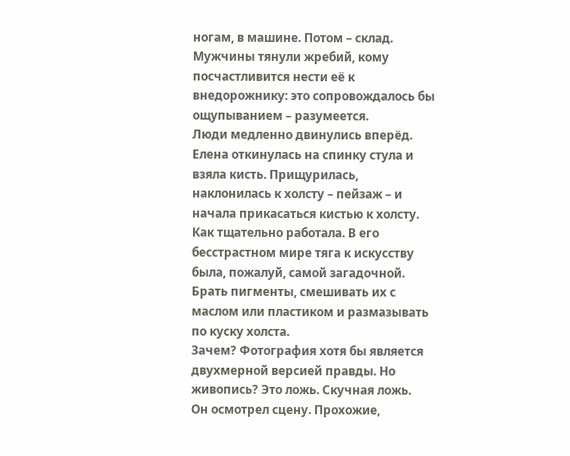ногам, в машине. Потом – склад. Мужчины тянули жребий, кому посчастливится нести её к внедорожнику: это сопровождалось бы ощупыванием – разумеется.
Люди медленно двинулись вперёд. Елена откинулась на спинку стула и взяла кисть. Прищурилась, наклонилась к холсту – пейзаж – и начала прикасаться кистью к холсту. Как тщательно работала. В его бесстрастном мире тяга к искусству была, пожалуй, самой загадочной. Брать пигменты, смешивать их с маслом или пластиком и размазывать по куску холста.
Зачем? Фотография хотя бы является двухмерной версией правды. Но живопись? Это ложь. Скучная ложь.
Он осмотрел сцену. Прохожие,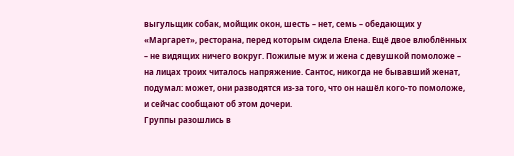выгульщик собак, мойщик окон, шесть – нет, семь – обедающих у «Маргарет», ресторана, перед которым сидела Елена. Ещё двое влюблённых – не видящих ничего вокруг. Пожилые муж и жена с девушкой помоложе – на лицах троих читалось напряжение. Сантос, никогда не бывавший женат, подумал: может, они разводятся из-за того, что он нашёл кого-то помоложе, и сейчас сообщают об этом дочери.
Группы разошлись в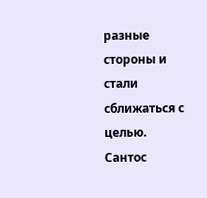разные стороны и стали сближаться с целью. Сантос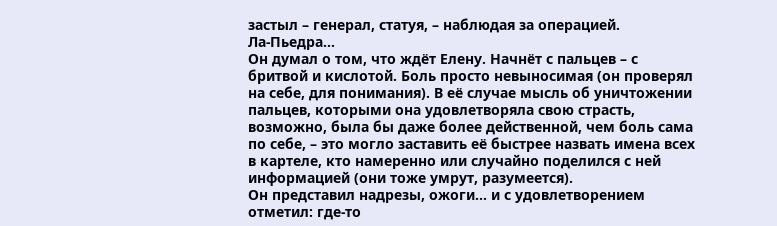застыл – генерал, статуя, – наблюдая за операцией.
Ла-Пьедра...
Он думал о том, что ждёт Елену. Начнёт с пальцев – с бритвой и кислотой. Боль просто невыносимая (он проверял на себе, для понимания). В её случае мысль об уничтожении пальцев, которыми она удовлетворяла свою страсть, возможно, была бы даже более действенной, чем боль сама по себе, – это могло заставить её быстрее назвать имена всех в картеле, кто намеренно или случайно поделился с ней информацией (они тоже умрут, разумеется).
Он представил надрезы, ожоги... и с удовлетворением отметил: где-то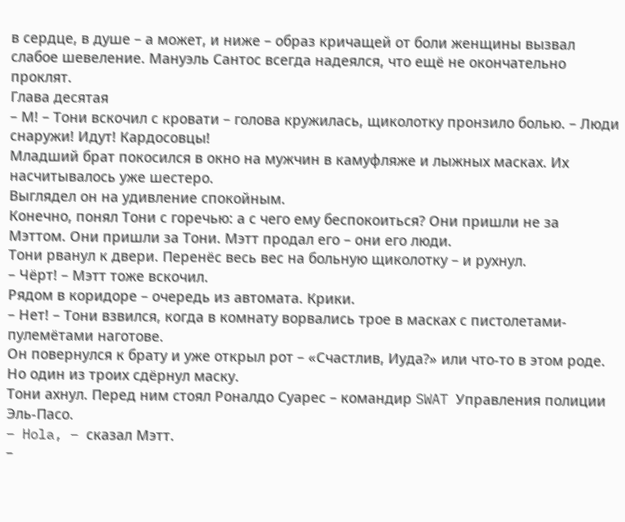в сердце, в душе – а может, и ниже – образ кричащей от боли женщины вызвал слабое шевеление. Мануэль Сантос всегда надеялся, что ещё не окончательно проклят.
Глава десятая
– М! – Тони вскочил с кровати – голова кружилась, щиколотку пронзило болью. – Люди снаружи! Идут! Кардосовцы!
Младший брат покосился в окно на мужчин в камуфляже и лыжных масках. Их насчитывалось уже шестеро.
Выглядел он на удивление спокойным.
Конечно, понял Тони с горечью: а с чего ему беспокоиться? Они пришли не за Мэттом. Они пришли за Тони. Мэтт продал его – они его люди.
Тони рванул к двери. Перенёс весь вес на больную щиколотку – и рухнул.
– Чёрт! – Мэтт тоже вскочил.
Рядом в коридоре – очередь из автомата. Крики.
– Нет! – Тони взвился, когда в комнату ворвались трое в масках с пистолетами-пулемётами наготове.
Он повернулся к брату и уже открыл рот – «Счастлив, Иуда?» или что-то в этом роде.
Но один из троих сдёрнул маску.
Тони ахнул. Перед ним стоял Роналдо Суарес – командир SWAT Управления полиции Эль-Пасо.
– Hola, – сказал Мэтт.
–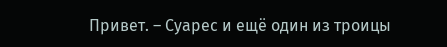Привет. – Суарес и ещё один из троицы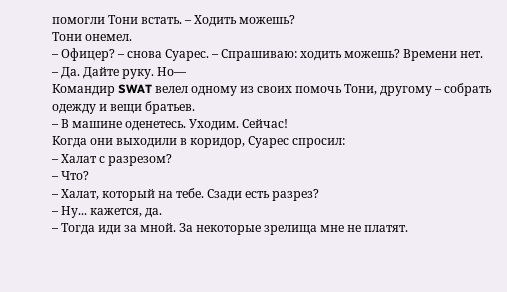помогли Тони встать. – Ходить можешь?
Тони онемел.
– Офицер? – снова Суарес. – Спрашиваю: ходить можешь? Времени нет.
– Да. Дайте руку. Но—
Командир SWAT велел одному из своих помочь Тони, другому – собрать одежду и вещи братьев.
– В машине оденетесь. Уходим. Сейчас!
Когда они выходили в коридор, Суарес спросил:
– Халат с разрезом?
– Что?
– Халат, который на тебе. Сзади есть разрез?
– Ну... кажется, да.
– Тогда иди за мной. За некоторые зрелища мне не платят.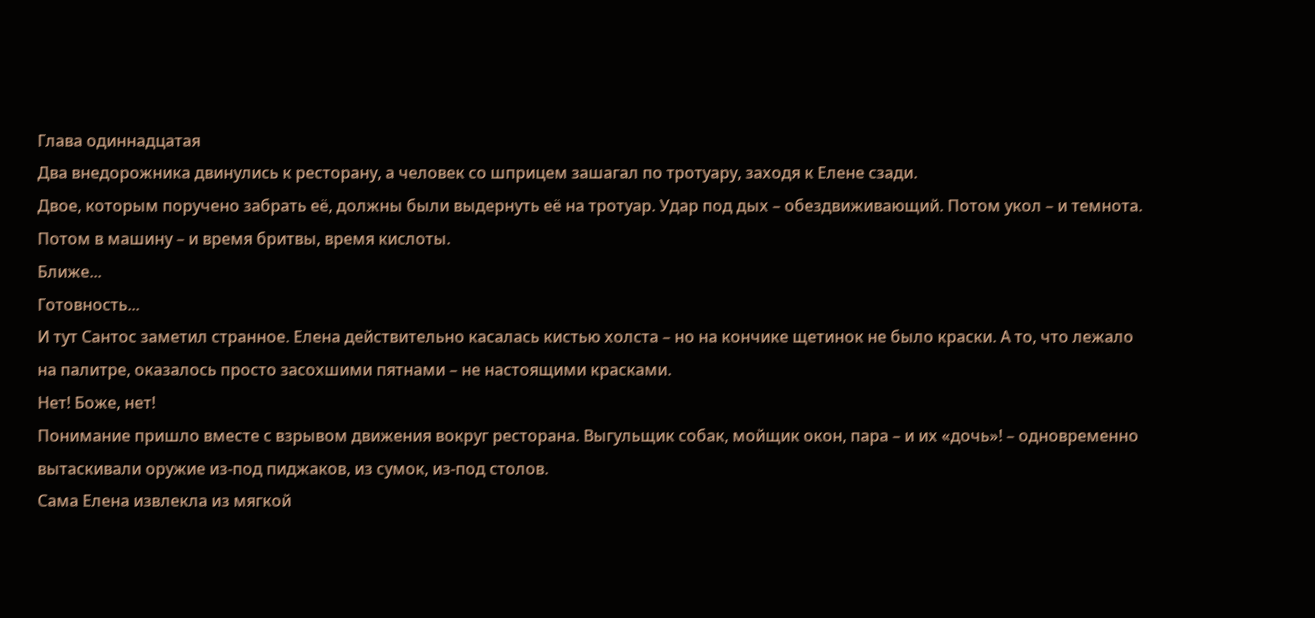Глава одиннадцатая
Два внедорожника двинулись к ресторану, а человек со шприцем зашагал по тротуару, заходя к Елене сзади.
Двое, которым поручено забрать её, должны были выдернуть её на тротуар. Удар под дых – обездвиживающий. Потом укол – и темнота.
Потом в машину – и время бритвы, время кислоты.
Ближе...
Готовность...
И тут Сантос заметил странное. Елена действительно касалась кистью холста – но на кончике щетинок не было краски. А то, что лежало на палитре, оказалось просто засохшими пятнами – не настоящими красками.
Нет! Боже, нет!
Понимание пришло вместе с взрывом движения вокруг ресторана. Выгульщик собак, мойщик окон, пара – и их «дочь»! – одновременно вытаскивали оружие из-под пиджаков, из сумок, из-под столов.
Сама Елена извлекла из мягкой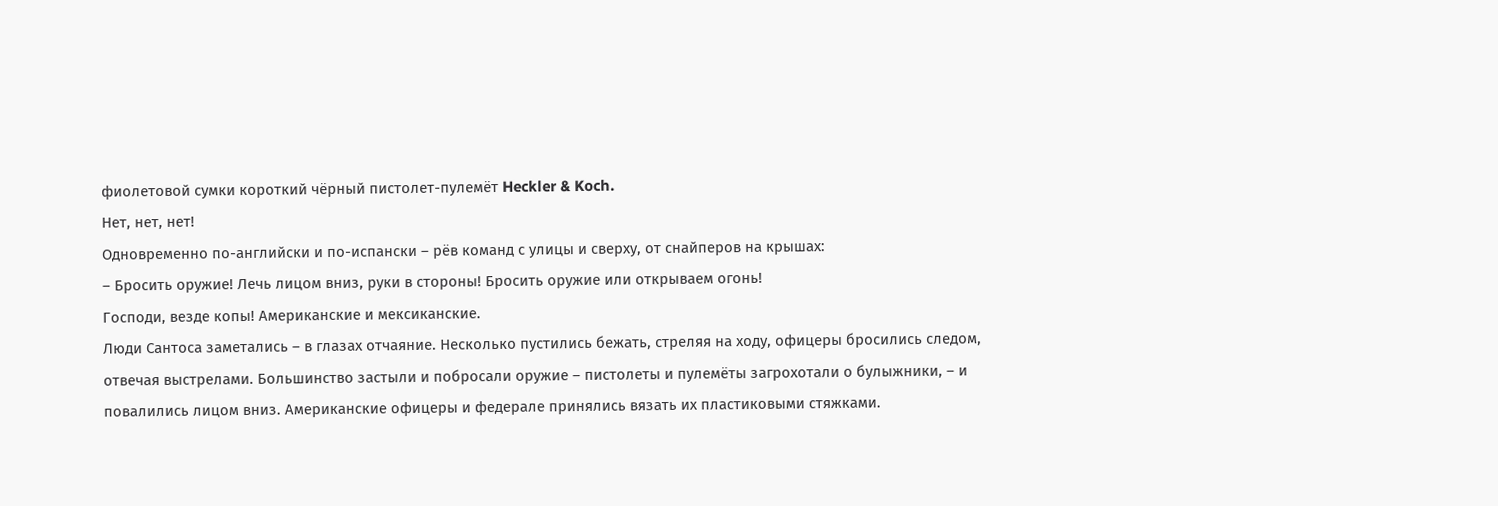фиолетовой сумки короткий чёрный пистолет-пулемёт Heckler & Koch.
Нет, нет, нет!
Одновременно по-английски и по-испански – рёв команд с улицы и сверху, от снайперов на крышах:
– Бросить оружие! Лечь лицом вниз, руки в стороны! Бросить оружие или открываем огонь!
Господи, везде копы! Американские и мексиканские.
Люди Сантоса заметались – в глазах отчаяние. Несколько пустились бежать, стреляя на ходу, офицеры бросились следом, отвечая выстрелами. Большинство застыли и побросали оружие – пистолеты и пулемёты загрохотали о булыжники, – и повалились лицом вниз. Американские офицеры и федерале принялись вязать их пластиковыми стяжками.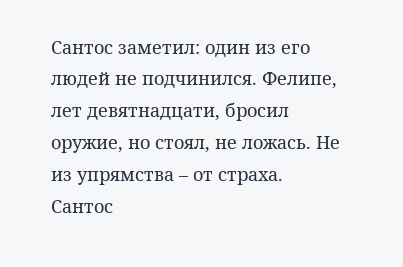Сантос заметил: один из его людей не подчинился. Фелипе, лет девятнадцати, бросил оружие, но стоял, не ложась. Не из упрямства – от страха.
Сантос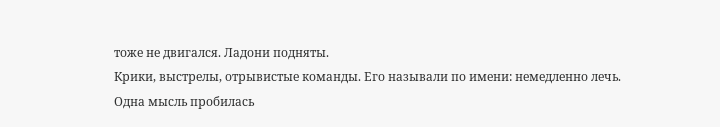тоже не двигался. Ладони подняты.
Крики, выстрелы, отрывистые команды. Его называли по имени: немедленно лечь.
Одна мысль пробилась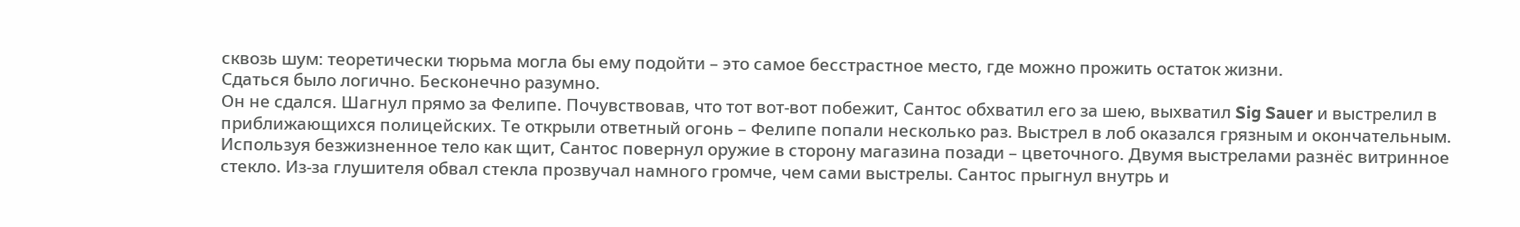сквозь шум: теоретически тюрьма могла бы ему подойти – это самое бесстрастное место, где можно прожить остаток жизни.
Сдаться было логично. Бесконечно разумно.
Он не сдался. Шагнул прямо за Фелипе. Почувствовав, что тот вот-вот побежит, Сантос обхватил его за шею, выхватил Sig Sauer и выстрелил в приближающихся полицейских. Те открыли ответный огонь – Фелипе попали несколько раз. Выстрел в лоб оказался грязным и окончательным.
Используя безжизненное тело как щит, Сантос повернул оружие в сторону магазина позади – цветочного. Двумя выстрелами разнёс витринное стекло. Из-за глушителя обвал стекла прозвучал намного громче, чем сами выстрелы. Сантос прыгнул внутрь и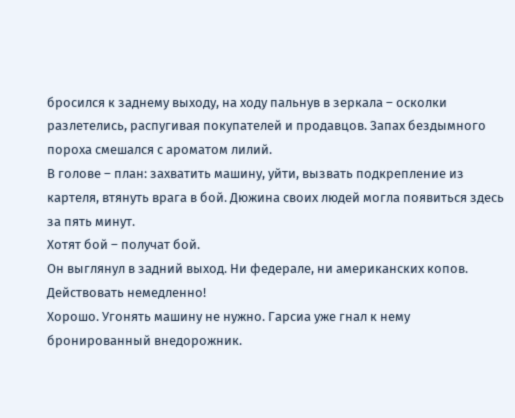бросился к заднему выходу, на ходу пальнув в зеркала – осколки разлетелись, распугивая покупателей и продавцов. Запах бездымного пороха смешался с ароматом лилий.
В голове – план: захватить машину, уйти, вызвать подкрепление из картеля, втянуть врага в бой. Дюжина своих людей могла появиться здесь за пять минут.
Хотят бой – получат бой.
Он выглянул в задний выход. Ни федерале, ни американских копов.
Действовать немедленно!
Хорошо. Угонять машину не нужно. Гарсиа уже гнал к нему бронированный внедорожник.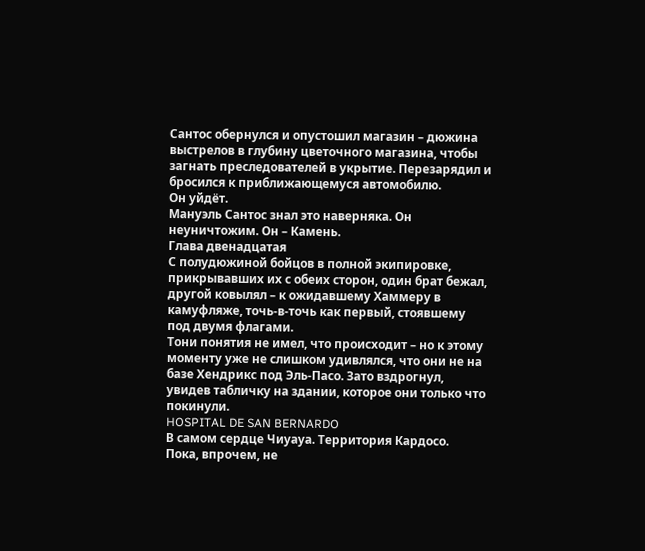Сантос обернулся и опустошил магазин – дюжина выстрелов в глубину цветочного магазина, чтобы загнать преследователей в укрытие. Перезарядил и бросился к приближающемуся автомобилю.
Он уйдёт.
Мануэль Сантос знал это наверняка. Он неуничтожим. Он – Камень.
Глава двенадцатая
С полудюжиной бойцов в полной экипировке, прикрывавших их с обеих сторон, один брат бежал, другой ковылял – к ожидавшему Хаммеру в камуфляже, точь-в-точь как первый, стоявшему под двумя флагами.
Тони понятия не имел, что происходит – но к этому моменту уже не слишком удивлялся, что они не на базе Хендрикс под Эль-Пасо. Зато вздрогнул, увидев табличку на здании, которое они только что покинули.
HOSPITAL DE SAN BERNARDO
В самом сердце Чиуауа. Территория Кардосо.
Пока, впрочем, не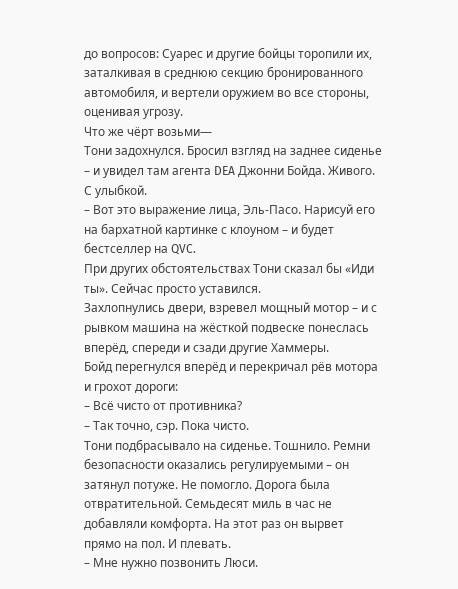до вопросов: Суарес и другие бойцы торопили их, заталкивая в среднюю секцию бронированного автомобиля, и вертели оружием во все стороны, оценивая угрозу.
Что же чёрт возьми—
Тони задохнулся. Бросил взгляд на заднее сиденье – и увидел там агента DEA Джонни Бойда. Живого. С улыбкой.
– Вот это выражение лица, Эль-Пасо. Нарисуй его на бархатной картинке с клоуном – и будет бестселлер на QVC.
При других обстоятельствах Тони сказал бы «Иди ты». Сейчас просто уставился.
Захлопнулись двери, взревел мощный мотор – и с рывком машина на жёсткой подвеске понеслась вперёд, спереди и сзади другие Хаммеры.
Бойд перегнулся вперёд и перекричал рёв мотора и грохот дороги:
– Всё чисто от противника?
– Так точно, сэр. Пока чисто.
Тони подбрасывало на сиденье. Тошнило. Ремни безопасности оказались регулируемыми – он затянул потуже. Не помогло. Дорога была отвратительной. Семьдесят миль в час не добавляли комфорта. На этот раз он вырвет прямо на пол. И плевать.
– Мне нужно позвонить Люси.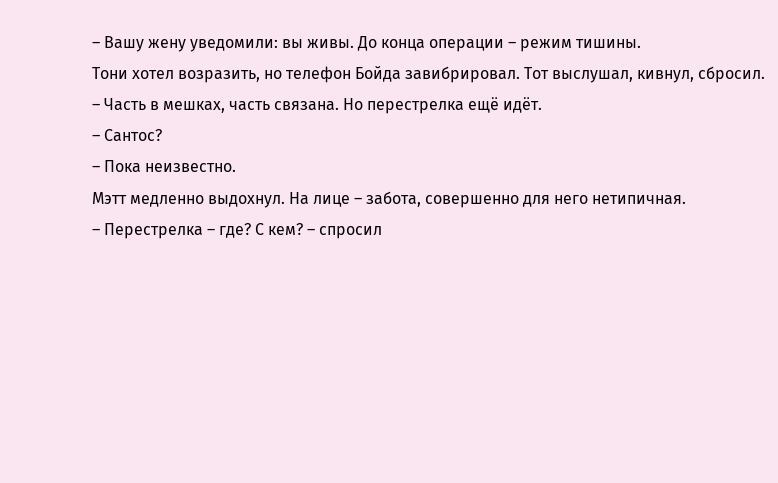– Вашу жену уведомили: вы живы. До конца операции – режим тишины.
Тони хотел возразить, но телефон Бойда завибрировал. Тот выслушал, кивнул, сбросил.
– Часть в мешках, часть связана. Но перестрелка ещё идёт.
– Сантос?
– Пока неизвестно.
Мэтт медленно выдохнул. На лице – забота, совершенно для него нетипичная.
– Перестрелка – где? С кем? – спросил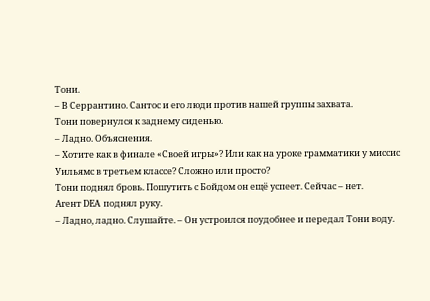Тони.
– В Серрантино. Сантос и его люди против нашей группы захвата.
Тони повернулся к заднему сиденью.
– Ладно. Объяснения.
– Хотите как в финале «Своей игры»? Или как на уроке грамматики у миссис Уильямс в третьем классе? Сложно или просто?
Тони поднял бровь. Пошутить с Бойдом он ещё успеет. Сейчас – нет.
Агент DEA поднял руку.
– Ладно, ладно. Слушайте. – Он устроился поудобнее и передал Тони воду.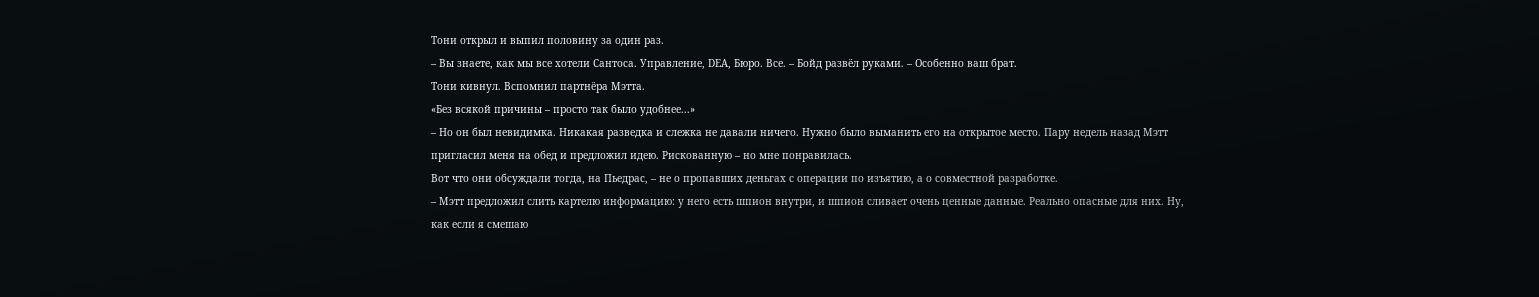Тони открыл и выпил половину за один раз.
– Вы знаете, как мы все хотели Сантоса. Управление, DEA, Бюро. Все. – Бойд развёл руками. – Особенно ваш брат.
Тони кивнул. Вспомнил партнёра Мэтта.
«Без всякой причины – просто так было удобнее...»
– Но он был невидимка. Никакая разведка и слежка не давали ничего. Нужно было выманить его на открытое место. Пару недель назад Мэтт пригласил меня на обед и предложил идею. Рискованную – но мне понравилась.
Вот что они обсуждали тогда, на Пьедрас, – не о пропавших деньгах с операции по изъятию, а о совместной разработке.
– Мэтт предложил слить картелю информацию: у него есть шпион внутри, и шпион сливает очень ценные данные. Реально опасные для них. Ну, как если я смешаю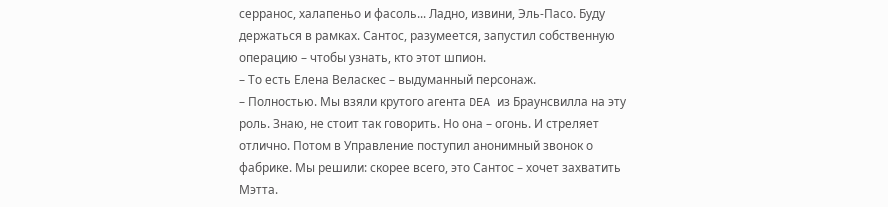серранос, халапеньо и фасоль... Ладно, извини, Эль-Пасо. Буду держаться в рамках. Сантос, разумеется, запустил собственную операцию – чтобы узнать, кто этот шпион.
– То есть Елена Веласкес – выдуманный персонаж.
– Полностью. Мы взяли крутого агента DEA из Браунсвилла на эту роль. Знаю, не стоит так говорить. Но она – огонь. И стреляет отлично. Потом в Управление поступил анонимный звонок о фабрике. Мы решили: скорее всего, это Сантос – хочет захватить Мэтта.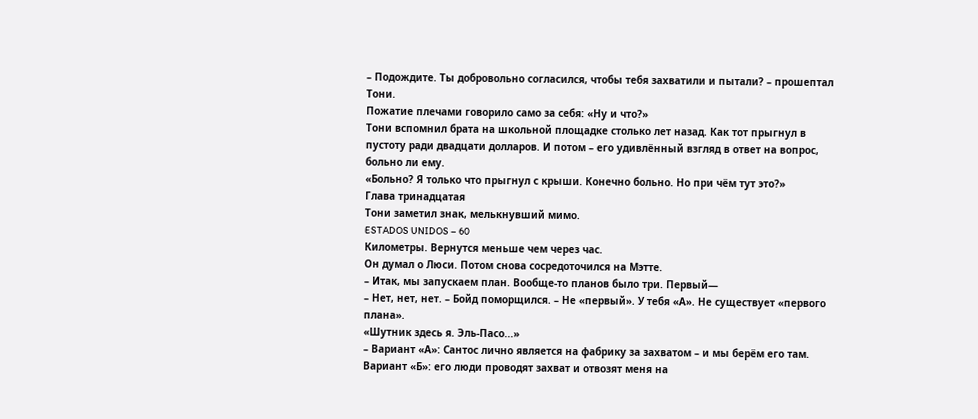– Подождите. Ты добровольно согласился, чтобы тебя захватили и пытали? – прошептал Тони.
Пожатие плечами говорило само за себя: «Ну и что?»
Тони вспомнил брата на школьной площадке столько лет назад. Как тот прыгнул в пустоту ради двадцати долларов. И потом – его удивлённый взгляд в ответ на вопрос, больно ли ему.
«Больно? Я только что прыгнул с крыши. Конечно больно. Но при чём тут это?»
Глава тринадцатая
Тони заметил знак, мелькнувший мимо.
ESTADOS UNIDOS – 60
Километры. Вернутся меньше чем через час.
Он думал о Люси. Потом снова сосредоточился на Мэтте.
– Итак, мы запускаем план. Вообще-то планов было три. Первый—
– Нет, нет, нет. – Бойд поморщился. – Не «первый». У тебя «А». Не существует «первого плана».
«Шутник здесь я. Эль-Пасо...»
– Вариант «А»: Сантос лично является на фабрику за захватом – и мы берём его там. Вариант «Б»: его люди проводят захват и отвозят меня на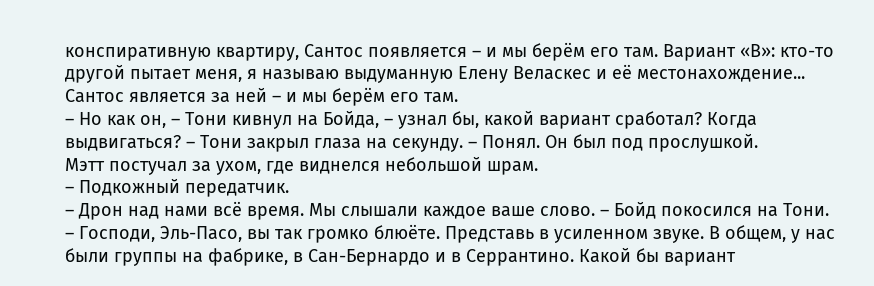конспиративную квартиру, Сантос появляется – и мы берём его там. Вариант «В»: кто-то другой пытает меня, я называю выдуманную Елену Веласкес и её местонахождение... Сантос является за ней – и мы берём его там.
– Но как он, – Тони кивнул на Бойда, – узнал бы, какой вариант сработал? Когда выдвигаться? – Тони закрыл глаза на секунду. – Понял. Он был под прослушкой.
Мэтт постучал за ухом, где виднелся небольшой шрам.
– Подкожный передатчик.
– Дрон над нами всё время. Мы слышали каждое ваше слово. – Бойд покосился на Тони. – Господи, Эль-Пасо, вы так громко блюёте. Представь в усиленном звуке. В общем, у нас были группы на фабрике, в Сан-Бернардо и в Серрантино. Какой бы вариант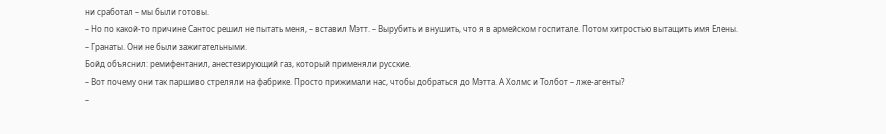ни сработал – мы были готовы.
– Но по какой-то причине Сантос решил не пытать меня, – вставил Мэтт. – Вырубить и внушить, что я в армейском госпитале. Потом хитростью вытащить имя Елены.
– Гранаты. Они не были зажигательными.
Бойд объяснил: ремифентанил, анестезирующий газ, который применяли русские.
– Вот почему они так паршиво стреляли на фабрике. Просто прижимали нас, чтобы добраться до Мэтта. А Холмс и Толбот – лже-агенты?
–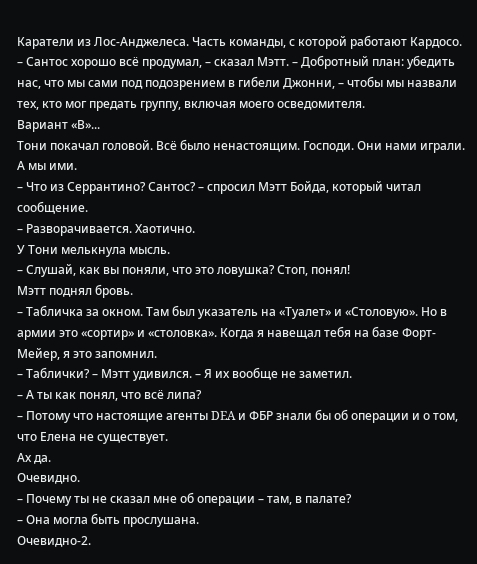Каратели из Лос-Анджелеса. Часть команды, с которой работают Кардосо.
– Сантос хорошо всё продумал, – сказал Мэтт. – Добротный план: убедить нас, что мы сами под подозрением в гибели Джонни, – чтобы мы назвали тех, кто мог предать группу, включая моего осведомителя.
Вариант «В»...
Тони покачал головой. Всё было ненастоящим. Господи. Они нами играли. А мы ими.
– Что из Серрантино? Сантос? – спросил Мэтт Бойда, который читал сообщение.
– Разворачивается. Хаотично.
У Тони мелькнула мысль.
– Слушай, как вы поняли, что это ловушка? Стоп, понял!
Мэтт поднял бровь.
– Табличка за окном. Там был указатель на «Туалет» и «Столовую». Но в армии это «сортир» и «столовка». Когда я навещал тебя на базе Форт-Мейер, я это запомнил.
– Таблички? – Мэтт удивился. – Я их вообще не заметил.
– А ты как понял, что всё липа?
– Потому что настоящие агенты DEA и ФБР знали бы об операции и о том, что Елена не существует.
Ах да.
Очевидно.
– Почему ты не сказал мне об операции – там, в палате?
– Она могла быть прослушана.
Очевидно-2.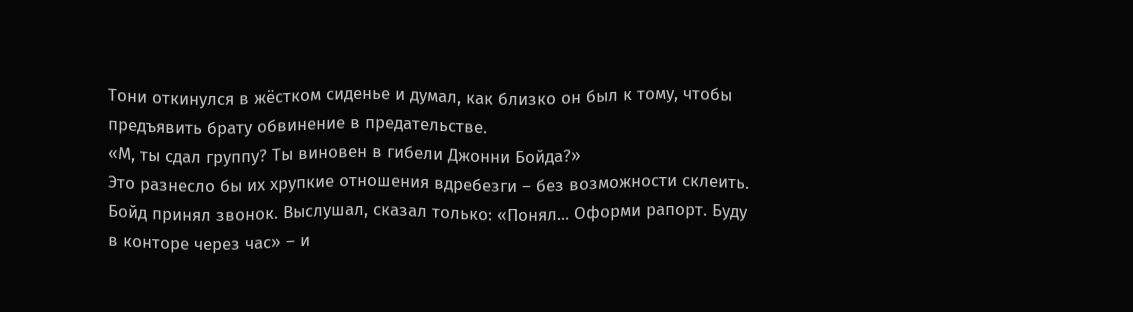Тони откинулся в жёстком сиденье и думал, как близко он был к тому, чтобы предъявить брату обвинение в предательстве.
«М, ты сдал группу? Ты виновен в гибели Джонни Бойда?»
Это разнесло бы их хрупкие отношения вдребезги – без возможности склеить.
Бойд принял звонок. Выслушал, сказал только: «Понял... Оформи рапорт. Буду в конторе через час» – и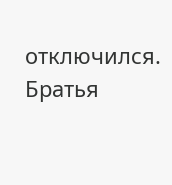отключился.
Братья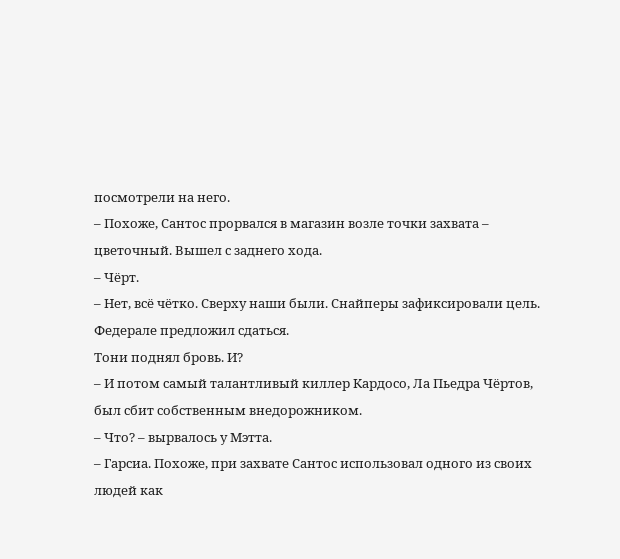посмотрели на него.
– Похоже, Сантос прорвался в магазин возле точки захвата – цветочный. Вышел с заднего хода.
– Чёрт.
– Нет, всё чётко. Сверху наши были. Снайперы зафиксировали цель. Федерале предложил сдаться.
Тони поднял бровь. И?
– И потом самый талантливый киллер Кардосо, Ла Пьедра Чёртов, был сбит собственным внедорожником.
– Что? – вырвалось у Мэтта.
– Гарсиа. Похоже, при захвате Сантос использовал одного из своих людей как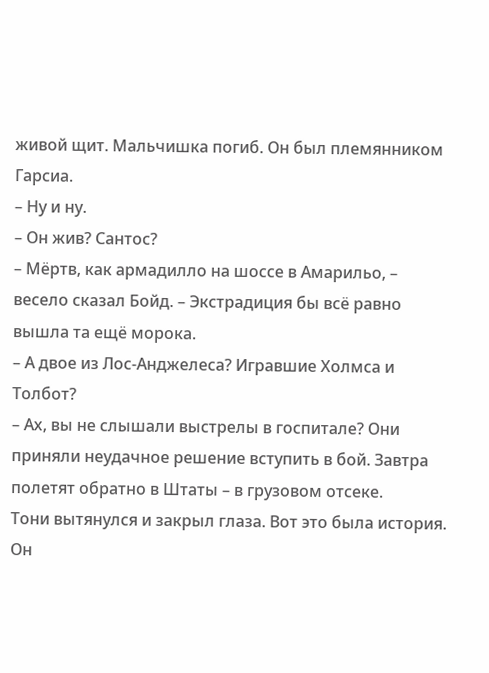живой щит. Мальчишка погиб. Он был племянником Гарсиа.
– Ну и ну.
– Он жив? Сантос?
– Мёртв, как армадилло на шоссе в Амарильо, – весело сказал Бойд. – Экстрадиция бы всё равно вышла та ещё морока.
– А двое из Лос-Анджелеса? Игравшие Холмса и Толбот?
– Ах, вы не слышали выстрелы в госпитале? Они приняли неудачное решение вступить в бой. Завтра полетят обратно в Штаты – в грузовом отсеке.
Тони вытянулся и закрыл глаза. Вот это была история. Он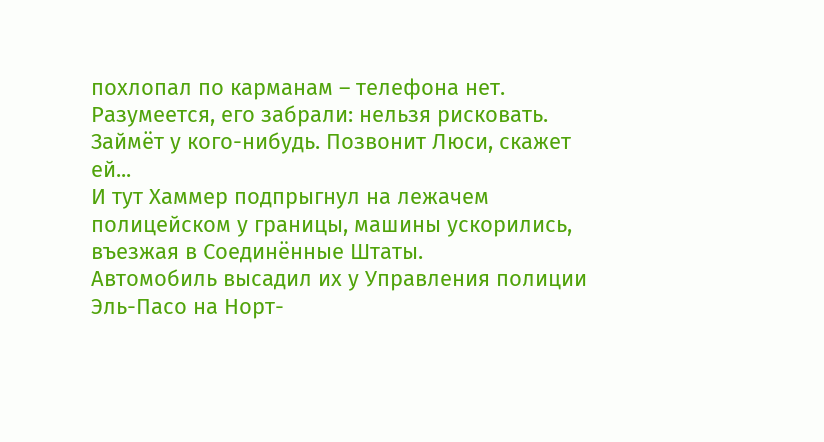похлопал по карманам – телефона нет. Разумеется, его забрали: нельзя рисковать. Займёт у кого-нибудь. Позвонит Люси, скажет ей...
И тут Хаммер подпрыгнул на лежачем полицейском у границы, машины ускорились, въезжая в Соединённые Штаты.
Автомобиль высадил их у Управления полиции Эль-Пасо на Норт-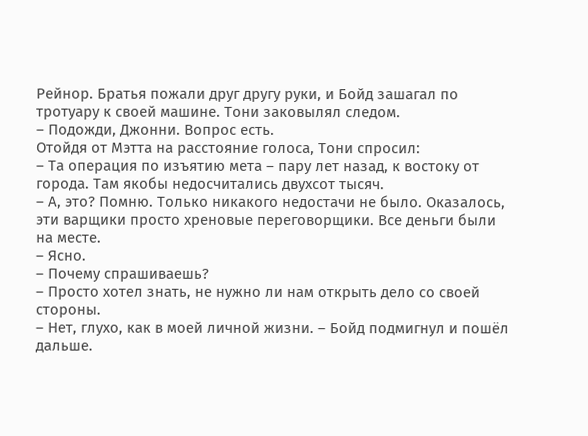Рейнор. Братья пожали друг другу руки, и Бойд зашагал по тротуару к своей машине. Тони заковылял следом.
– Подожди, Джонни. Вопрос есть.
Отойдя от Мэтта на расстояние голоса, Тони спросил:
– Та операция по изъятию мета – пару лет назад, к востоку от города. Там якобы недосчитались двухсот тысяч.
– А, это? Помню. Только никакого недостачи не было. Оказалось, эти варщики просто хреновые переговорщики. Все деньги были на месте.
– Ясно.
– Почему спрашиваешь?
– Просто хотел знать, не нужно ли нам открыть дело со своей стороны.
– Нет, глухо, как в моей личной жизни. – Бойд подмигнул и пошёл дальше.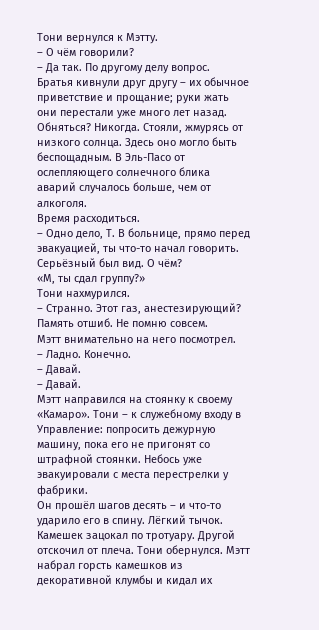Тони вернулся к Мэтту.
– О чём говорили?
– Да так. По другому делу вопрос.
Братья кивнули друг другу – их обычное приветствие и прощание; руки жать они перестали уже много лет назад. Обняться? Никогда. Стояли, жмурясь от низкого солнца. Здесь оно могло быть беспощадным. В Эль-Пасо от ослепляющего солнечного блика аварий случалось больше, чем от алкоголя.
Время расходиться.
– Одно дело, Т. В больнице, прямо перед эвакуацией, ты что-то начал говорить. Серьёзный был вид. О чём?
«М, ты сдал группу?»
Тони нахмурился.
– Странно. Этот газ, анестезирующий? Память отшиб. Не помню совсем.
Мэтт внимательно на него посмотрел.
– Ладно. Конечно.
– Давай.
– Давай.
Мэтт направился на стоянку к своему «Камаро». Тони – к служебному входу в Управление: попросить дежурную машину, пока его не пригонят со штрафной стоянки. Небось уже эвакуировали с места перестрелки у фабрики.
Он прошёл шагов десять – и что-то ударило его в спину. Лёгкий тычок. Камешек зацокал по тротуару. Другой отскочил от плеча. Тони обернулся. Мэтт набрал горсть камешков из декоративной клумбы и кидал их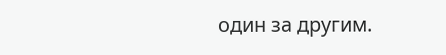один за другим.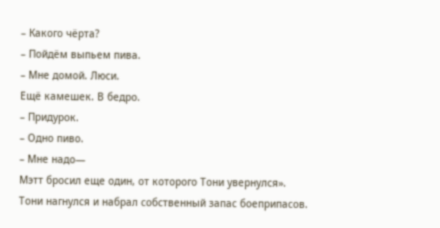– Какого чёрта?
– Пойдём выпьем пива.
– Мне домой. Люси.
Ещё камешек. В бедро.
– Придурок.
– Одно пиво.
– Мне надо—
Мэтт бросил еще один, от которого Тони увернулся».
Тони нагнулся и набрал собственный запас боеприпасов.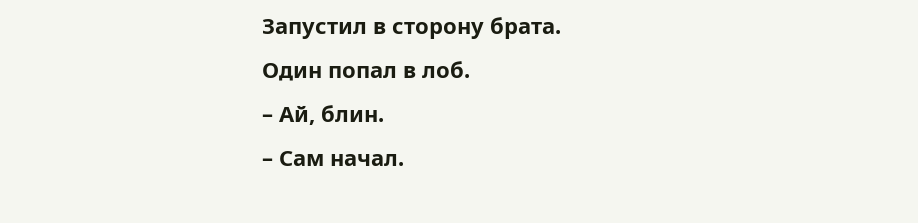Запустил в сторону брата.
Один попал в лоб.
– Ай, блин.
– Сам начал.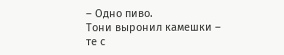– Одно пиво.
Тони выронил камешки – те с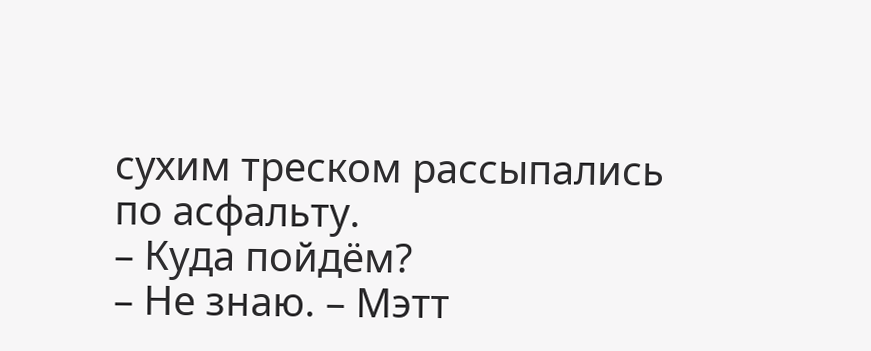сухим треском рассыпались по асфальту.
– Куда пойдём?
– Не знаю. – Мэтт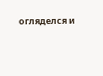огляделся и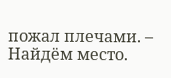пожал плечами. – Найдём место.